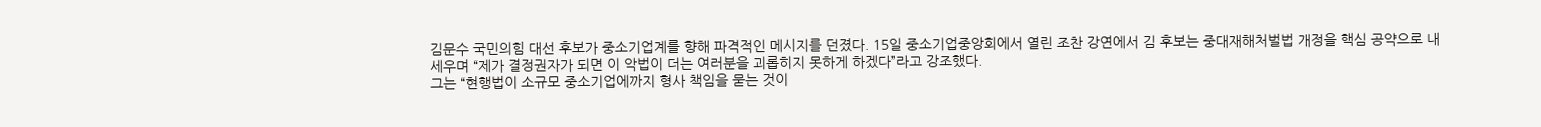김문수 국민의힘 대선 후보가 중소기업계를 향해 파격적인 메시지를 던졌다. 15일 중소기업중앙회에서 열린 조찬 강연에서 김 후보는 중대재해처벌법 개정을 핵심 공약으로 내세우며 “제가 결정권자가 되면 이 악법이 더는 여러분을 괴롭히지 못하게 하겠다”라고 강조했다.
그는 “현행법이 소규모 중소기업에까지 형사 책임을 묻는 것이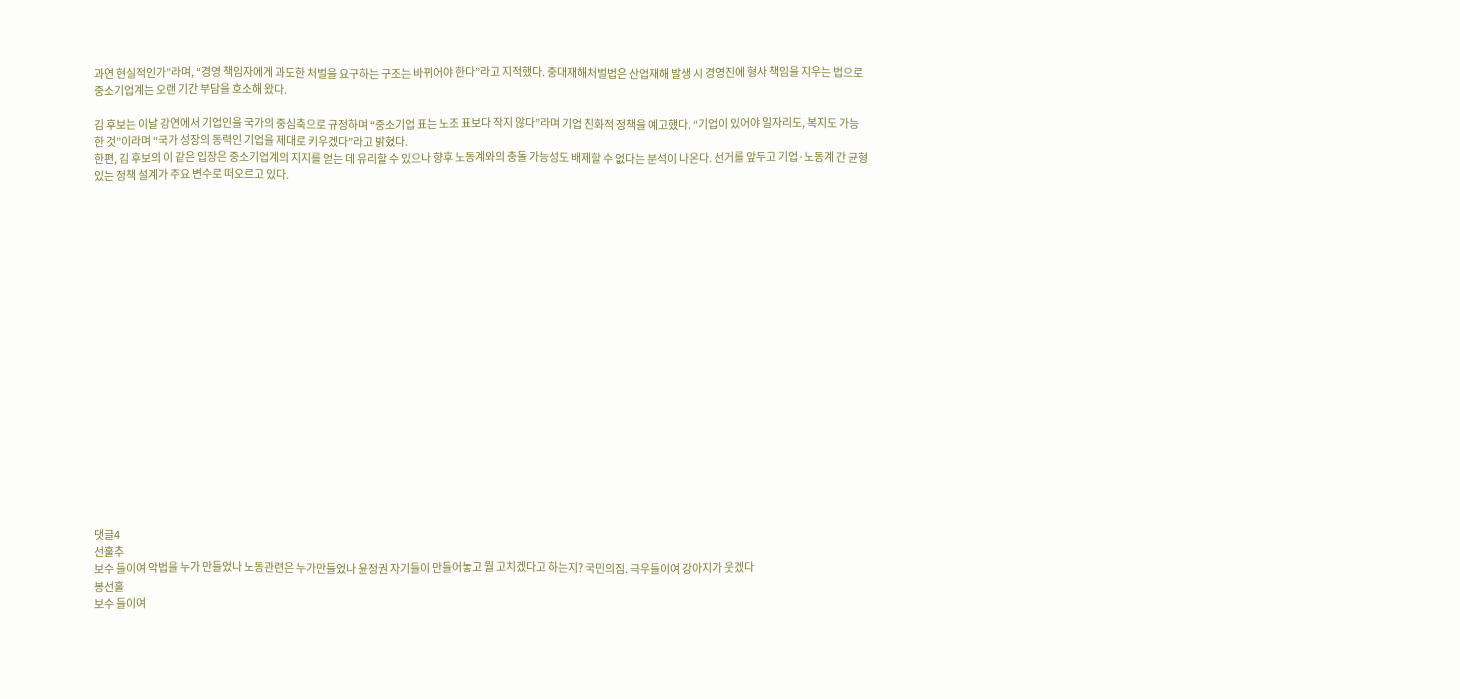과연 현실적인가”라며, “경영 책임자에게 과도한 처벌을 요구하는 구조는 바뀌어야 한다”라고 지적했다. 중대재해처벌법은 산업재해 발생 시 경영진에 형사 책임을 지우는 법으로 중소기업계는 오랜 기간 부담을 호소해 왔다.

김 후보는 이날 강연에서 기업인을 국가의 중심축으로 규정하며 “중소기업 표는 노조 표보다 작지 않다”라며 기업 친화적 정책을 예고했다. “기업이 있어야 일자리도, 복지도 가능한 것”이라며 “국가 성장의 동력인 기업을 제대로 키우겠다”라고 밝혔다.
한편, 김 후보의 이 같은 입장은 중소기업계의 지지를 얻는 데 유리할 수 있으나 향후 노동계와의 충돌 가능성도 배제할 수 없다는 분석이 나온다. 선거를 앞두고 기업·노동계 간 균형 있는 정책 설계가 주요 변수로 떠오르고 있다.




















댓글4
선훌추
보수 들이여 악법을 누가 만들었나 노동관련은 누가만들었나 윤정권 자기들이 만들어놓고 뭘 고치겠다고 하는지? 국민의짐. 극우들이여 강아지가 웃겠다
봉선훌
보수 들이여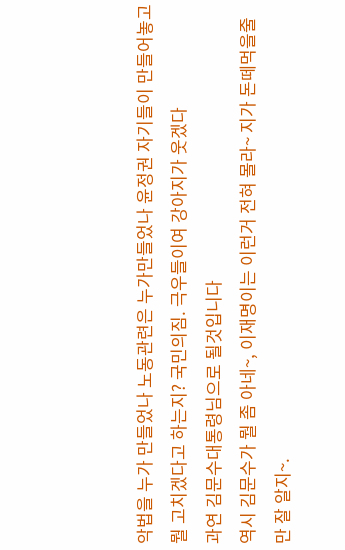악법을 누가 만들었나 노동관련은 누가만들었나 윤정권 자기들이 만들어놓고 뭘 고치겠다고 하는지? 국민의짐. 극우들이여 강아지가 웃겠다
과연 김문수대통령님으로 될것입니다
역시 김문수가 뭘 좀 아네~, 이재명이는 이런거 전혀 몰라~ 지가 돈떼먹을줄만 잘 알지~.